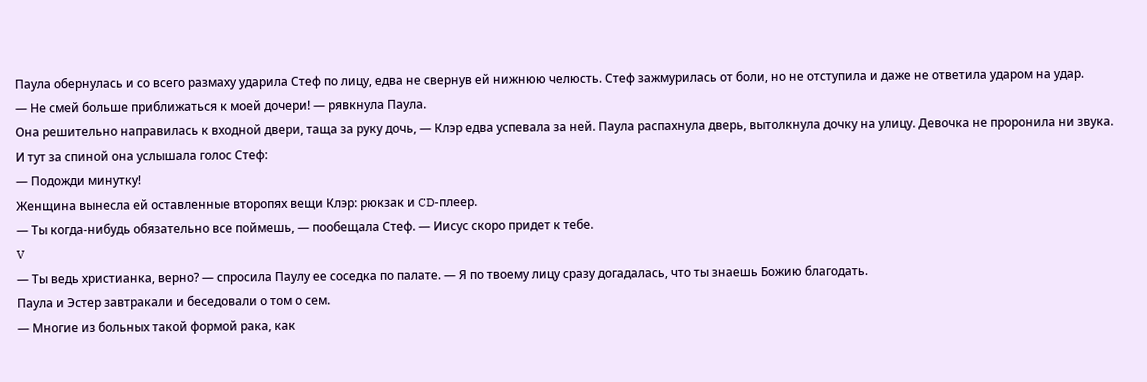Паула обернулась и со всего размаху ударила Стеф по лицу, едва не свернув ей нижнюю челюсть. Стеф зажмурилась от боли, но не отступила и даже не ответила ударом на удар.
— Не смей больше приближаться к моей дочери! — рявкнула Паула.
Она решительно направилась к входной двери, таща за руку дочь, — Клэр едва успевала за ней. Паула распахнула дверь, вытолкнула дочку на улицу. Девочка не проронила ни звука.
И тут за спиной она услышала голос Стеф:
— Подожди минутку!
Женщина вынесла ей оставленные второпях вещи Клэр: рюкзак и CD-плеер.
— Ты когда-нибудь обязательно все поймешь, — пообещала Стеф. — Иисус скоро придет к тебе.
V
— Ты ведь христианка, верно? — спросила Паулу ее соседка по палате. — Я по твоему лицу сразу догадалась, что ты знаешь Божию благодать.
Паула и Эстер завтракали и беседовали о том о сем.
— Многие из больных такой формой рака, как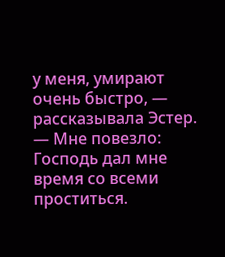у меня, умирают очень быстро, — рассказывала Эстер. — Мне повезло: Господь дал мне время со всеми проститься.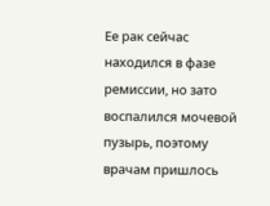Ее рак сейчас находился в фазе ремиссии, но зато воспалился мочевой пузырь, поэтому врачам пришлось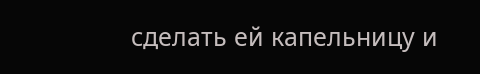сделать ей капельницу и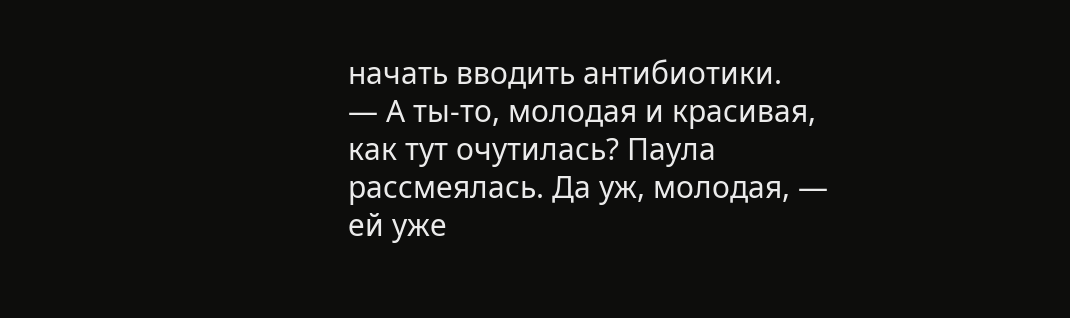начать вводить антибиотики.
— А ты-то, молодая и красивая, как тут очутилась? Паула рассмеялась. Да уж, молодая, — ей уже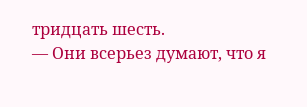тридцать шесть.
— Они всерьез думают, что я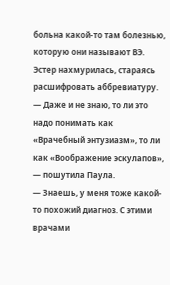больна какой-то там болезнью, которую они называют ВЭ.
Эстер нахмурилась, стараясь расшифровать аббревиатуру.
— Даже и не знаю, то ли это надо понимать как «Врачебный энтузиазм», то ли как «Воображение эскулапов», — пошутила Паула.
— Знаешь, у меня тоже какой-то похожий диагноз. С этими врачами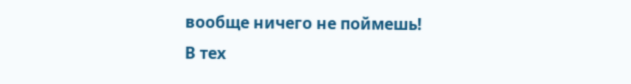вообще ничего не поймешь!
В тех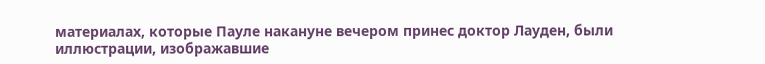материалах, которые Пауле накануне вечером принес доктор Лауден, были иллюстрации, изображавшие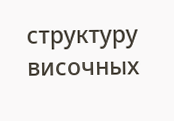структуру височных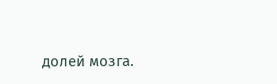долей мозга.